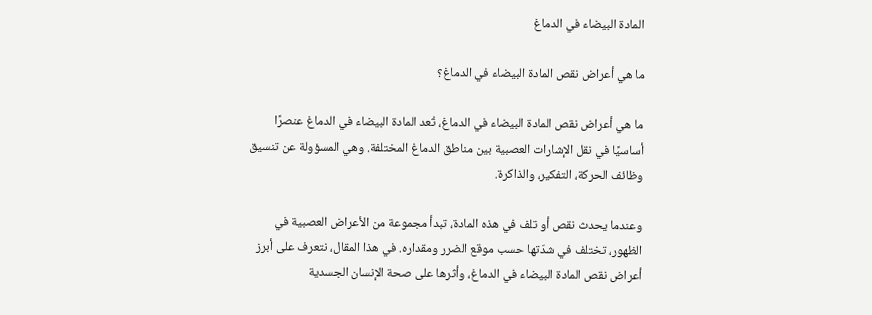المادة البيضاء في الدماغ

ما هي أعراض نقص المادة البيضاء في الدماغ؟

ما هي أعراض نقص المادة البيضاء في الدماغ، تُعد المادة البيضاء في الدماغ عنصرًا أساسيًا في نقل الإشارات العصبية بين مناطق الدماغ المختلفة. وهي المسؤولة عن تنسيق وظائف الحركة، التفكير، والذاكرة.

وعندما يحدث نقص أو تلف في هذه المادة، تبدأ مجموعة من الأعراض العصبية في الظهور، تختلف في شدّتها حسب موقع الضرر ومقداره. في هذا المقال، نتعرف على أبرز أعراض نقص المادة البيضاء في الدماغ، وأثرها على صحة الإنسان الجسدية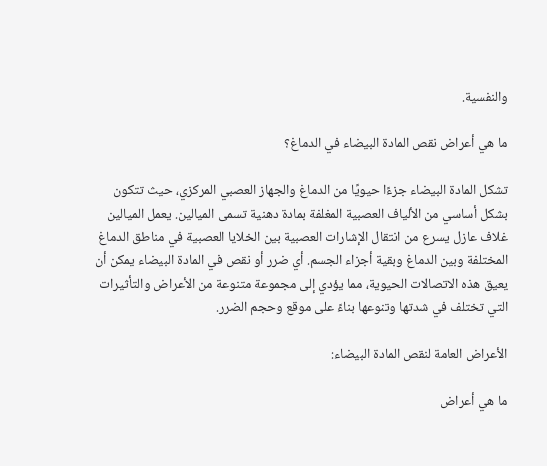والنفسية.

ما هي أعراض نقص المادة البيضاء في الدماغ؟

تشكل المادة البيضاء جزءًا حيويًا من الدماغ والجهاز العصبي المركزي، حيث تتكون بشكل أساسي من الألياف العصبية المغلفة بمادة دهنية تسمى الميالين. يعمل الميالين غلاف عازل يسرع من انتقال الإشارات العصبية بين الخلايا العصبية في مناطق الدماغ المختلفة وبين الدماغ وبقية أجزاء الجسم. أي ضرر أو نقص في المادة البيضاء يمكن أن يعيق هذه الاتصالات الحيوية، مما يؤدي إلى مجموعة متنوعة من الأعراض والتأثيرات التي تختلف في شدتها وتنوعها بناءً على موقع وحجم الضرر.

الأعراض العامة لنقص المادة البيضاء:

ما هي أعراض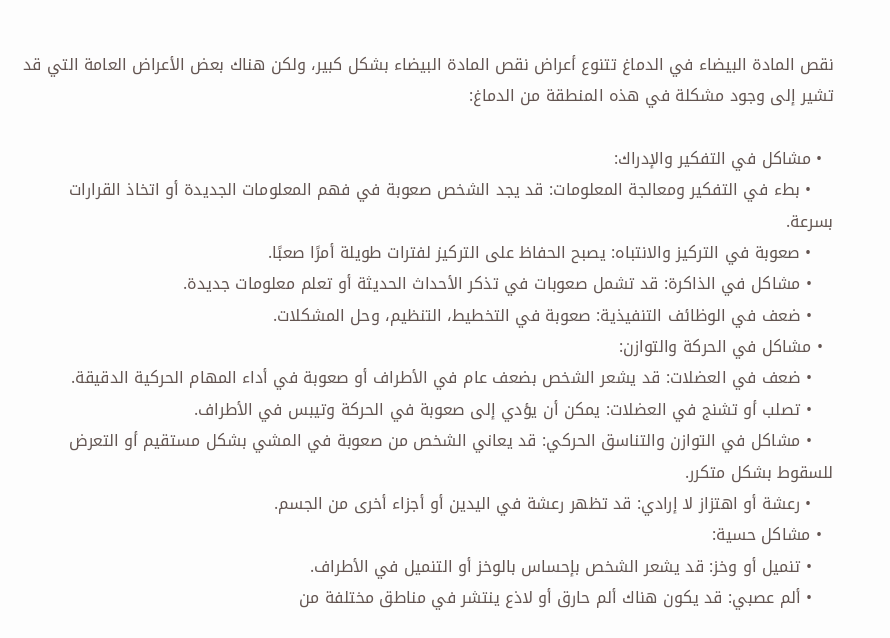نقص المادة البيضاء في الدماغ تتنوع أعراض نقص المادة البيضاء بشكل كبير، ولكن هناك بعض الأعراض العامة التي قد تشير إلى وجود مشكلة في هذه المنطقة من الدماغ:

  • مشاكل في التفكير والإدراك:
    • بطء في التفكير ومعالجة المعلومات: قد يجد الشخص صعوبة في فهم المعلومات الجديدة أو اتخاذ القرارات بسرعة.
    • صعوبة في التركيز والانتباه: يصبح الحفاظ على التركيز لفترات طويلة أمرًا صعبًا.
    • مشاكل في الذاكرة: قد تشمل صعوبات في تذكر الأحداث الحديثة أو تعلم معلومات جديدة.
    • ضعف في الوظائف التنفيذية: صعوبة في التخطيط، التنظيم، وحل المشكلات.
  • مشاكل في الحركة والتوازن:
    • ضعف في العضلات: قد يشعر الشخص بضعف عام في الأطراف أو صعوبة في أداء المهام الحركية الدقيقة.
    • تصلب أو تشنج في العضلات: يمكن أن يؤدي إلى صعوبة في الحركة وتيبس في الأطراف.
    • مشاكل في التوازن والتناسق الحركي: قد يعاني الشخص من صعوبة في المشي بشكل مستقيم أو التعرض للسقوط بشكل متكرر.
    • رعشة أو اهتزاز لا إرادي: قد تظهر رعشة في اليدين أو أجزاء أخرى من الجسم.
  • مشاكل حسية:
    • تنميل أو وخز: قد يشعر الشخص بإحساس بالوخز أو التنميل في الأطراف.
    • ألم عصبي: قد يكون هناك ألم حارق أو لاذع ينتشر في مناطق مختلفة من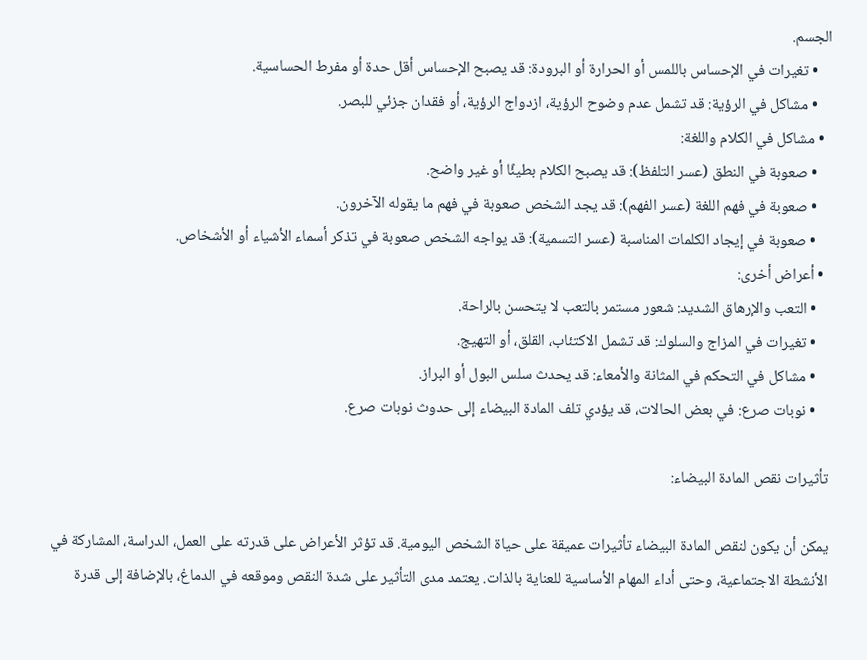الجسم.
    • تغيرات في الإحساس باللمس أو الحرارة أو البرودة: قد يصبح الإحساس أقل حدة أو مفرط الحساسية.
    • مشاكل في الرؤية: قد تشمل عدم وضوح الرؤية، ازدواج الرؤية، أو فقدان جزئي للبصر.
  • مشاكل في الكلام واللغة:
    • صعوبة في النطق (عسر التلفظ): قد يصبح الكلام بطيئًا أو غير واضح.
    • صعوبة في فهم اللغة (عسر الفهم): قد يجد الشخص صعوبة في فهم ما يقوله الآخرون.
    • صعوبة في إيجاد الكلمات المناسبة (عسر التسمية): قد يواجه الشخص صعوبة في تذكر أسماء الأشياء أو الأشخاص.
  • أعراض أخرى:
    • التعب والإرهاق الشديد: شعور مستمر بالتعب لا يتحسن بالراحة.
    • تغيرات في المزاج والسلوك: قد تشمل الاكتئاب، القلق، أو التهيج.
    • مشاكل في التحكم في المثانة والأمعاء: قد يحدث سلس البول أو البراز.
    • نوبات صرع: في بعض الحالات، قد يؤدي تلف المادة البيضاء إلى حدوث نوبات صرع.

تأثيرات نقص المادة البيضاء:

يمكن أن يكون لنقص المادة البيضاء تأثيرات عميقة على حياة الشخص اليومية. قد تؤثر الأعراض على قدرته على العمل، الدراسة، المشاركة في الأنشطة الاجتماعية، وحتى أداء المهام الأساسية للعناية بالذات. يعتمد مدى التأثير على شدة النقص وموقعه في الدماغ، بالإضافة إلى قدرة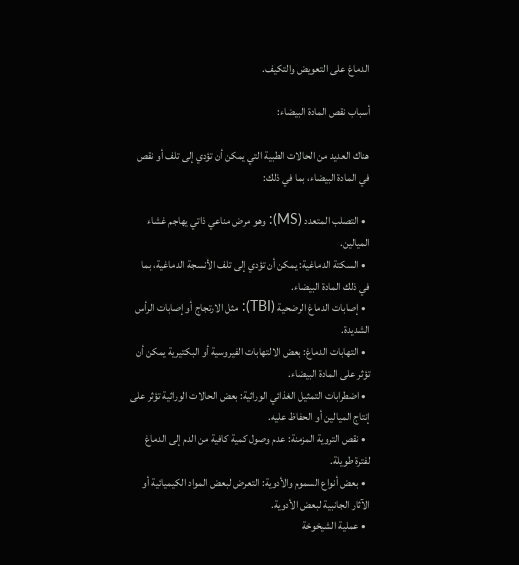الدماغ على التعويض والتكيف.

أسباب نقص المادة البيضاء:

هناك العديد من الحالات الطبية التي يمكن أن تؤدي إلى تلف أو نقص في المادة البيضاء، بما في ذلك:

  • التصلب المتعدد (MS): وهو مرض مناعي ذاتي يهاجم غشاء الميالين.
  • السكتة الدماغية: يمكن أن تؤدي إلى تلف الأنسجة الدماغية، بما في ذلك المادة البيضاء.
  • إصابات الدماغ الرضحية (TBI): مثل الارتجاج أو إصابات الرأس الشديدة.
  • التهابات الدماغ: بعض الالتهابات الفيروسية أو البكتيرية يمكن أن تؤثر على المادة البيضاء.
  • اضطرابات التمثيل الغذائي الوراثية: بعض الحالات الوراثية تؤثر على إنتاج الميالين أو الحفاظ عليه.
  • نقص التروية المزمنة: عدم وصول كمية كافية من الدم إلى الدماغ لفترة طويلة.
  • بعض أنواع السموم والأدوية: التعرض لبعض المواد الكيميائية أو الآثار الجانبية لبعض الأدوية.
  • عملية الشيخوخة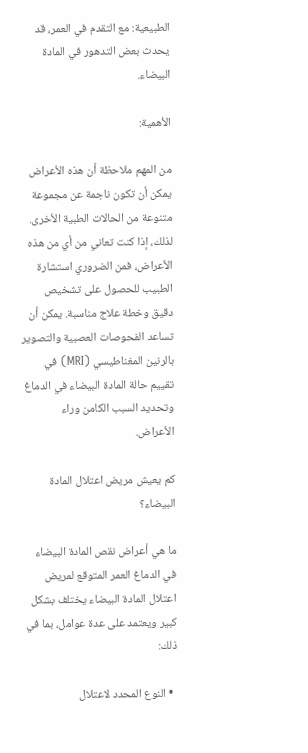الطبيعية: مع التقدم في العمر، قد يحدث بعض التدهور في المادة البيضاء.

الأهمية:

من المهم ملاحظة أن هذه الأعراض يمكن أن تكون ناجمة عن مجموعة متنوعة من الحالات الطبية الأخرى. لذلك، إذا كنت تعاني من أي من هذه الأعراض، فمن الضروري استشارة الطبيب للحصول على تشخيص دقيق وخطة علاج مناسبة. يمكن أن تساعد الفحوصات العصبية والتصوير بالرنين المغناطيسي (MRI) في تقييم حالة المادة البيضاء في الدماغ وتحديد السبب الكامن وراء الأعراض.

كم يعيش مريض اعتلال المادة البيضاء؟

ما هي أعراض نقص المادة البيضاء في الدماغ العمر المتوقع لمريض اعتلال المادة البيضاء يختلف بشكل كبير ويعتمد على عدة عوامل، بما في ذلك:

  • النوع المحدد لاعتلال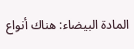المادة البيضاء: هناك أنواع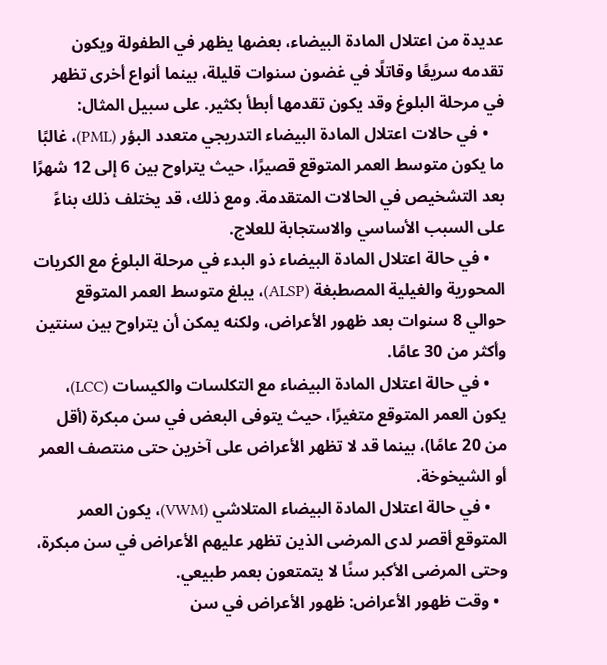عديدة من اعتلال المادة البيضاء، بعضها يظهر في الطفولة ويكون تقدمه سريعًا وقاتلًا في غضون سنوات قليلة، بينما أنواع أخرى تظهر في مرحلة البلوغ وقد يكون تقدمها أبطأ بكثير. على سبيل المثال:
    • في حالات اعتلال المادة البيضاء التدريجي متعدد البؤر (PML)، غالبًا ما يكون متوسط العمر المتوقع قصيرًا، حيث يتراوح بين 6 إلى 12 شهرًا بعد التشخيص في الحالات المتقدمة. ومع ذلك، قد يختلف ذلك بناءً على السبب الأساسي والاستجابة للعلاج.
    • في حالة اعتلال المادة البيضاء ذو البدء في مرحلة البلوغ مع الكريات المحورية والغيلية المصطبغة (ALSP)، يبلغ متوسط العمر المتوقع حوالي 8 سنوات بعد ظهور الأعراض، ولكنه يمكن أن يتراوح بين سنتين وأكثر من 30 عامًا.
    • في حالة اعتلال المادة البيضاء مع التكلسات والكيسات (LCC)، يكون العمر المتوقع متغيرًا، حيث يتوفى البعض في سن مبكرة (أقل من 20 عامًا)، بينما قد لا تظهر الأعراض على آخرين حتى منتصف العمر أو الشيخوخة.
    • في حالة اعتلال المادة البيضاء المتلاشي (VWM)، يكون العمر المتوقع أقصر لدى المرضى الذين تظهر عليهم الأعراض في سن مبكرة، وحتى المرضى الأكبر سنًا لا يتمتعون بعمر طبيعي.
  • وقت ظهور الأعراض: ظهور الأعراض في سن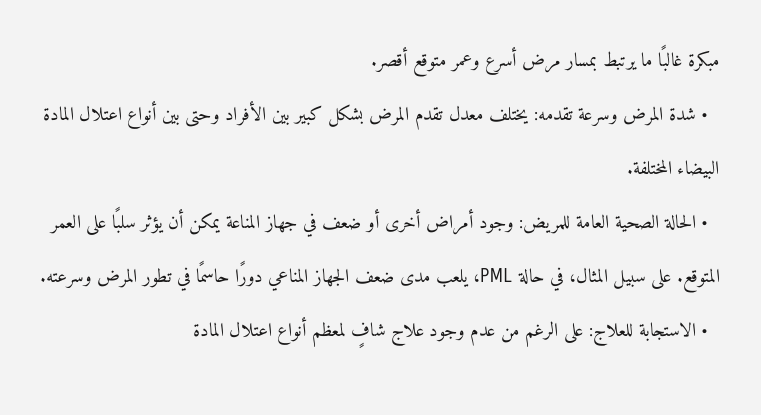مبكرة غالبًا ما يرتبط بمسار مرض أسرع وعمر متوقع أقصر.
  • شدة المرض وسرعة تقدمه: يختلف معدل تقدم المرض بشكل كبير بين الأفراد وحتى بين أنواع اعتلال المادة البيضاء المختلفة.
  • الحالة الصحية العامة للمريض: وجود أمراض أخرى أو ضعف في جهاز المناعة يمكن أن يؤثر سلبًا على العمر المتوقع. على سبيل المثال، في حالة PML، يلعب مدى ضعف الجهاز المناعي دورًا حاسمًا في تطور المرض وسرعته.
  • الاستجابة للعلاج: على الرغم من عدم وجود علاج شافٍ لمعظم أنواع اعتلال المادة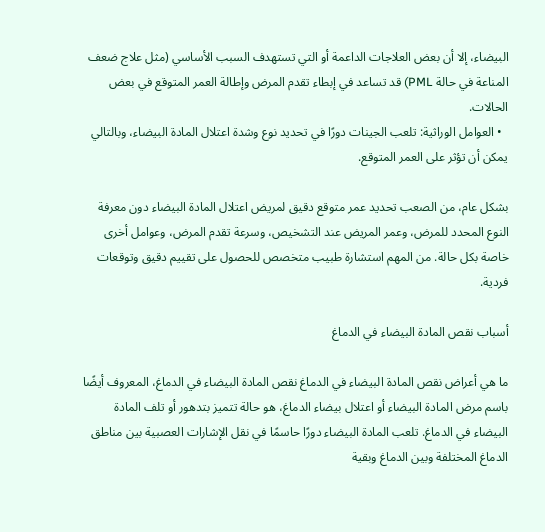البيضاء، إلا أن بعض العلاجات الداعمة أو التي تستهدف السبب الأساسي (مثل علاج ضعف المناعة في حالة PML) قد تساعد في إبطاء تقدم المرض وإطالة العمر المتوقع في بعض الحالات.
  • العوامل الوراثية: تلعب الجينات دورًا في تحديد نوع وشدة اعتلال المادة البيضاء، وبالتالي يمكن أن تؤثر على العمر المتوقع.

بشكل عام، من الصعب تحديد عمر متوقع دقيق لمريض اعتلال المادة البيضاء دون معرفة النوع المحدد للمرض، وعمر المريض عند التشخيص، وسرعة تقدم المرض، وعوامل أخرى خاصة بكل حالة. من المهم استشارة طبيب متخصص للحصول على تقييم دقيق وتوقعات فردية.

أسباب نقص المادة البيضاء في الدماغ

ما هي أعراض نقص المادة البيضاء في الدماغ نقص المادة البيضاء في الدماغ، المعروف أيضًا باسم مرض المادة البيضاء أو اعتلال بيضاء الدماغ، هو حالة تتميز بتدهور أو تلف المادة البيضاء في الدماغ. تلعب المادة البيضاء دورًا حاسمًا في نقل الإشارات العصبية بين مناطق الدماغ المختلفة وبين الدماغ وبقية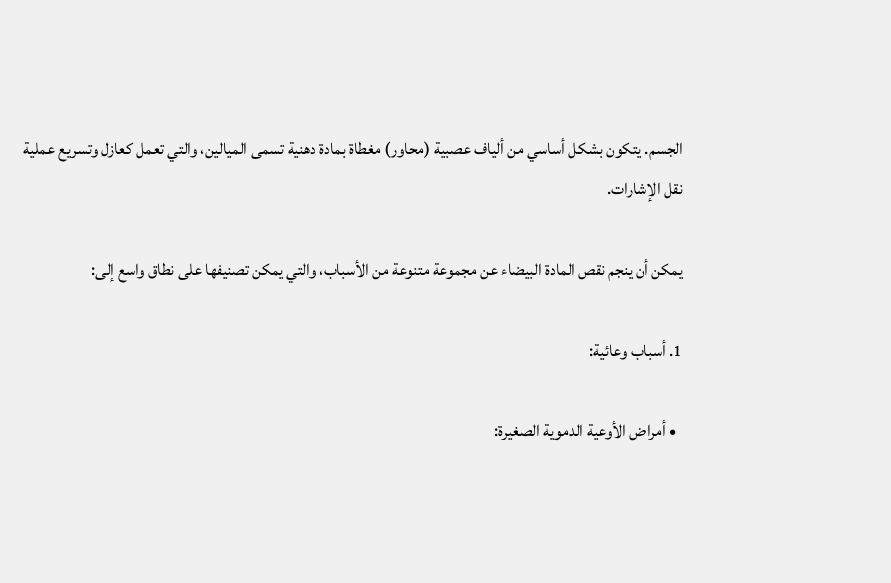الجسم. يتكون بشكل أساسي من ألياف عصبية (محاور) مغطاة بمادة دهنية تسمى الميالين، والتي تعمل كعازل وتسريع عملية نقل الإشارات.

يمكن أن ينجم نقص المادة البيضاء عن مجموعة متنوعة من الأسباب، والتي يمكن تصنيفها على نطاق واسع إلى:

1. أسباب وعائية:

  • أمراض الأوعية الدموية الصغيرة: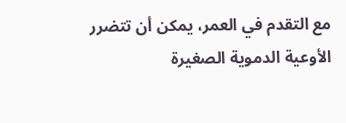مع التقدم في العمر، يمكن أن تتضرر الأوعية الدموية الصغيرة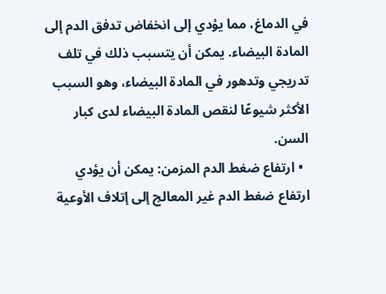في الدماغ، مما يؤدي إلى انخفاض تدفق الدم إلى المادة البيضاء. يمكن أن يتسبب ذلك في تلف تدريجي وتدهور في المادة البيضاء، وهو السبب الأكثر شيوعًا لنقص المادة البيضاء لدى كبار السن.
  • ارتفاع ضغط الدم المزمن: يمكن أن يؤدي ارتفاع ضغط الدم غير المعالج إلى إتلاف الأوعية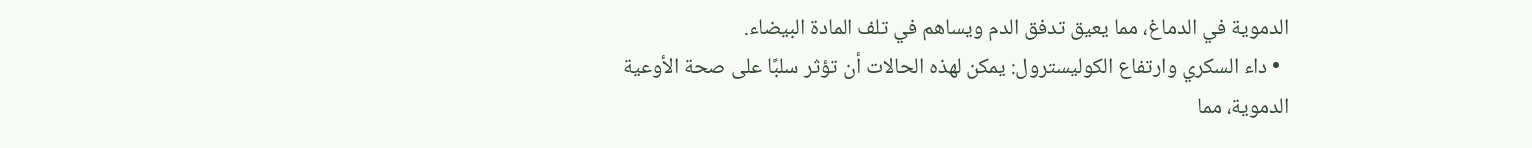الدموية في الدماغ، مما يعيق تدفق الدم ويساهم في تلف المادة البيضاء.
  • داء السكري وارتفاع الكوليسترول: يمكن لهذه الحالات أن تؤثر سلبًا على صحة الأوعية الدموية، مما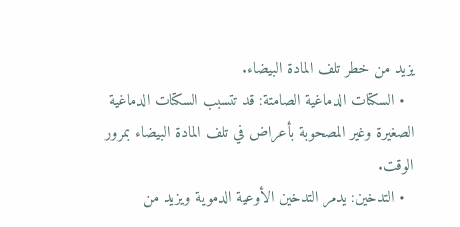يزيد من خطر تلف المادة البيضاء.
  • السكتات الدماغية الصامتة: قد تتسبب السكتات الدماغية الصغيرة وغير المصحوبة بأعراض في تلف المادة البيضاء بمرور الوقت.
  • التدخين: يدمر التدخين الأوعية الدموية ويزيد من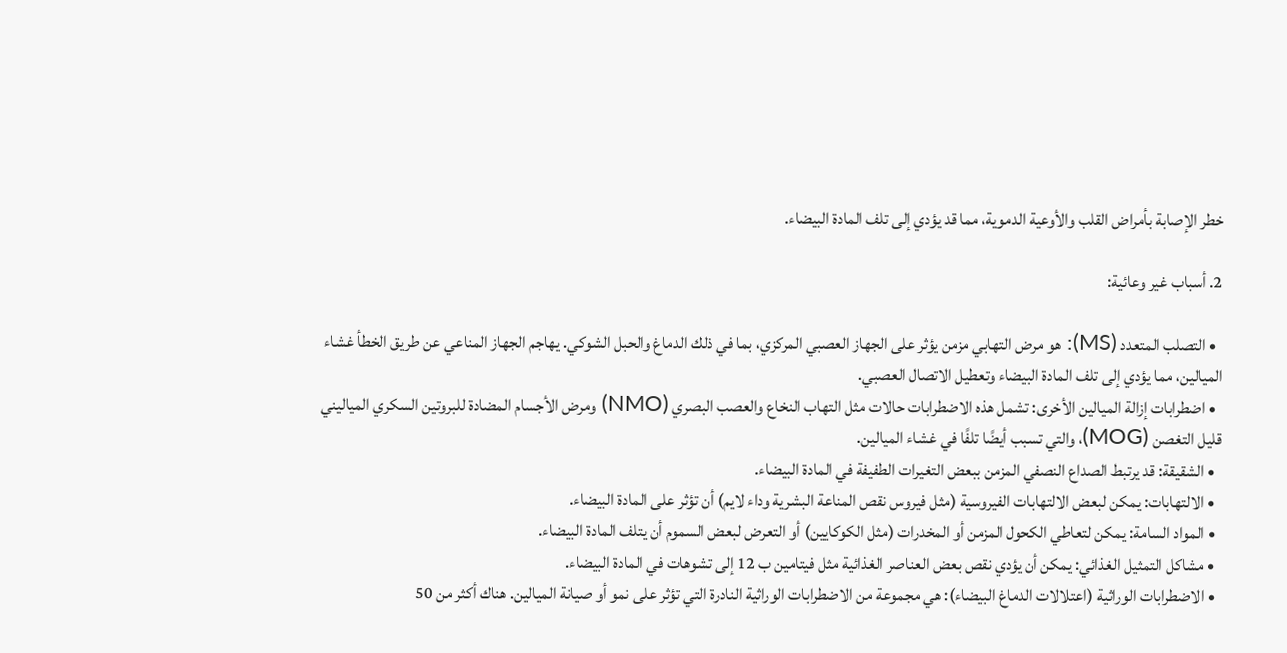خطر الإصابة بأمراض القلب والأوعية الدموية، مما قد يؤدي إلى تلف المادة البيضاء.

2. أسباب غير وعائية:

  • التصلب المتعدد (MS): هو مرض التهابي مزمن يؤثر على الجهاز العصبي المركزي، بما في ذلك الدماغ والحبل الشوكي. يهاجم الجهاز المناعي عن طريق الخطأ غشاء الميالين، مما يؤدي إلى تلف المادة البيضاء وتعطيل الاتصال العصبي.
  • اضطرابات إزالة الميالين الأخرى: تشمل هذه الاضطرابات حالات مثل التهاب النخاع والعصب البصري (NMO) ومرض الأجسام المضادة للبروتين السكري المياليني قليل التغصن (MOG)، والتي تسبب أيضًا تلفًا في غشاء الميالين.
  • الشقيقة: قد يرتبط الصداع النصفي المزمن ببعض التغيرات الطفيفة في المادة البيضاء.
  • الالتهابات: يمكن لبعض الالتهابات الفيروسية (مثل فيروس نقص المناعة البشرية وداء لايم) أن تؤثر على المادة البيضاء.
  • المواد السامة: يمكن لتعاطي الكحول المزمن أو المخدرات (مثل الكوكايين) أو التعرض لبعض السموم أن يتلف المادة البيضاء.
  • مشاكل التمثيل الغذائي: يمكن أن يؤدي نقص بعض العناصر الغذائية مثل فيتامين ب 12 إلى تشوهات في المادة البيضاء.
  • الاضطرابات الوراثية (اعتلالات الدماغ البيضاء): هي مجموعة من الاضطرابات الوراثية النادرة التي تؤثر على نمو أو صيانة الميالين. هناك أكثر من 50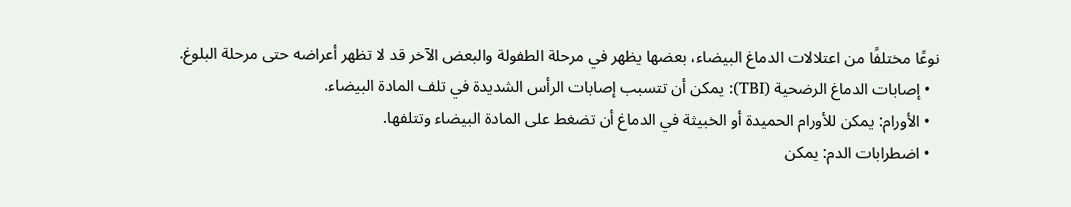نوعًا مختلفًا من اعتلالات الدماغ البيضاء، بعضها يظهر في مرحلة الطفولة والبعض الآخر قد لا تظهر أعراضه حتى مرحلة البلوغ.
  • إصابات الدماغ الرضحية (TBI): يمكن أن تتسبب إصابات الرأس الشديدة في تلف المادة البيضاء.
  • الأورام: يمكن للأورام الحميدة أو الخبيثة في الدماغ أن تضغط على المادة البيضاء وتتلفها.
  • اضطرابات الدم: يمكن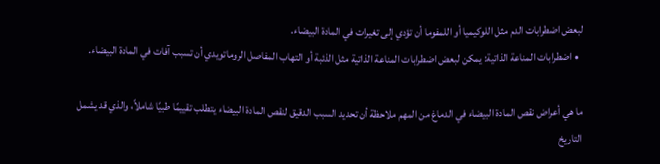لبعض اضطرابات الدم مثل اللوكيميا أو اللمفوما أن تؤدي إلى تغيرات في المادة البيضاء.
  • اضطرابات المناعة الذاتية: يمكن لبعض اضطرابات المناعة الذاتية مثل الذئبة أو التهاب المفاصل الروماتويدي أن تسبب آفات في المادة البيضاء.

ما هي أعراض نقص المادة البيضاء في الدماغ من المهم ملاحظة أن تحديد السبب الدقيق لنقص المادة البيضاء يتطلب تقييمًا طبيًا شاملاً، والذي قد يشمل التاريخ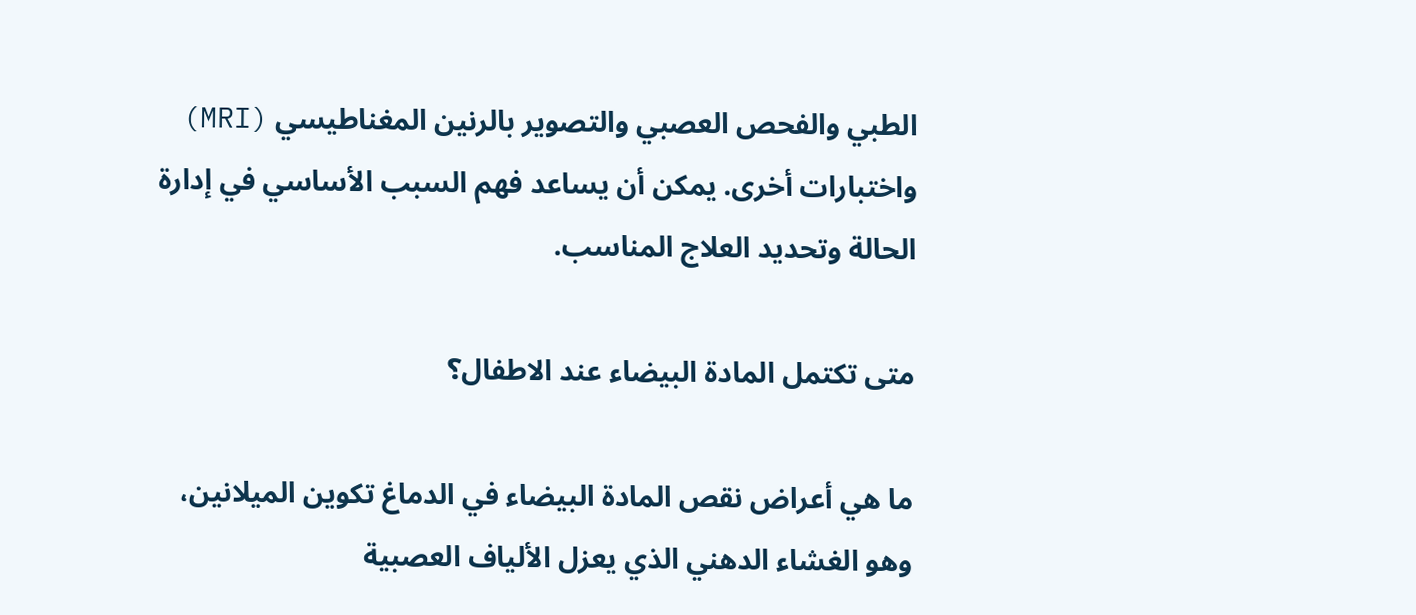الطبي والفحص العصبي والتصوير بالرنين المغناطيسي (MRI) واختبارات أخرى. يمكن أن يساعد فهم السبب الأساسي في إدارة الحالة وتحديد العلاج المناسب.

متى تكتمل المادة البيضاء عند الاطفال؟

ما هي أعراض نقص المادة البيضاء في الدماغ تكوين الميلانين، وهو الغشاء الدهني الذي يعزل الألياف العصبية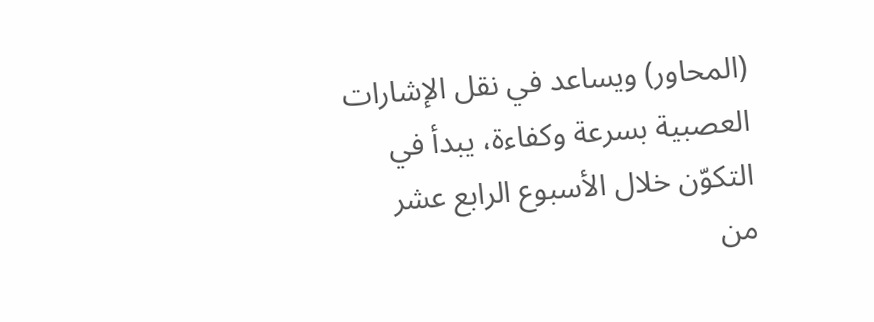(المحاور) ويساعد في نقل الإشارات العصبية بسرعة وكفاءة، يبدأ في التكوّن خلال الأسبوع الرابع عشر من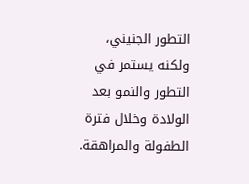التطور الجنيني، ولكنه يستمر في التطور والنمو بعد الولادة وخلال فترة الطفولة والمراهقة.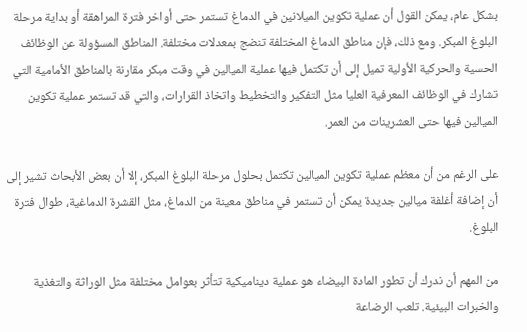بشكل عام، يمكن القول أن عملية تكوين الميلانين في الدماغ تستمر حتى أواخر فترة المراهقة أو بداية مرحلة البلوغ المبكر. ومع ذلك، فإن مناطق الدماغ المختلفة تنضج بمعدلات مختلفة. المناطق المسؤولة عن الوظائف الحسية والحركية الأولية تميل إلى أن تكتمل فيها عملية الميالين في وقت مبكر مقارنة بالمناطق الأمامية التي تشارك في الوظائف المعرفية العليا مثل التفكير والتخطيط واتخاذ القرارات، والتي قد تستمر عملية تكوين الميالين فيها حتى العشرينات من العمر.

على الرغم من أن معظم عملية تكوين الميالين تكتمل بحلول مرحلة البلوغ المبكر، إلا أن بعض الأبحاث تشير إلى أن إضافة أغلفة ميالين جديدة يمكن أن تستمر في مناطق معينة من الدماغ، مثل القشرة الدماغية، طوال فترة البلوغ.

من المهم أن ندرك أن تطور المادة البيضاء هو عملية ديناميكية تتأثر بعوامل مختلفة مثل الوراثة والتغذية والخبرات البيئية. تلعب الرضاعة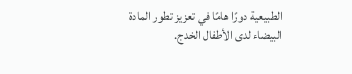الطبيعية دورًا هامًا في تعزيز تطور المادة البيضاء لدى الأطفال الخدج.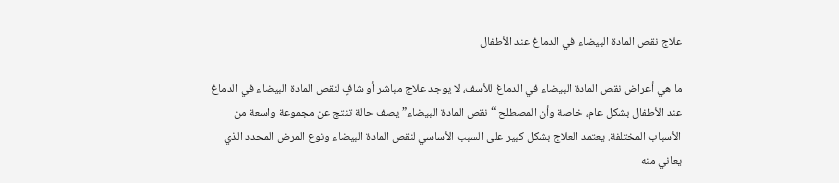علاج نقص المادة البيضاء في الدماغ عند الأطفال

ما هي أعراض نقص المادة البيضاء في الدماغ للأسف، لا يوجد علاج مباشر أو شافٍ لنقص المادة البيضاء في الدماغ عند الأطفال بشكل عام، خاصة وأن المصطلح “نقص المادة البيضاء” يصف حالة تنتج عن مجموعة واسعة من الأسباب المختلفة. يعتمد العلاج بشكل كبير على السبب الأساسي لنقص المادة البيضاء ونوع المرض المحدد الذي يعاني منه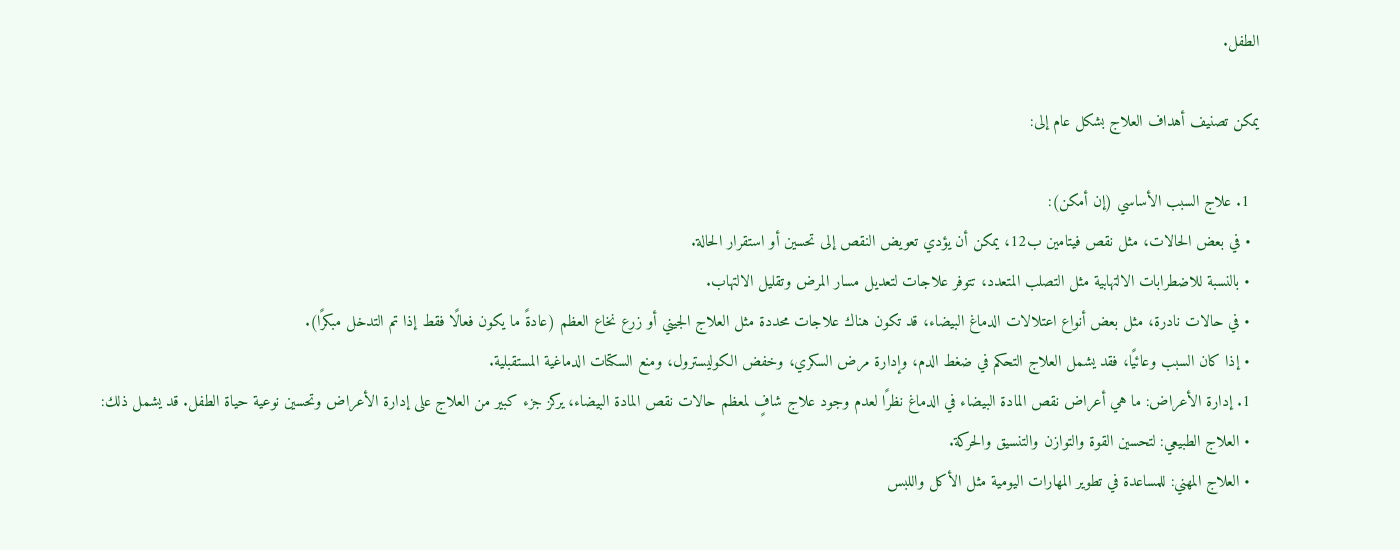الطفل.

يمكن تصنيف أهداف العلاج بشكل عام إلى:

  1. علاج السبب الأساسي (إن أمكن):
  • في بعض الحالات، مثل نقص فيتامين ب12، يمكن أن يؤدي تعويض النقص إلى تحسين أو استقرار الحالة.
  • بالنسبة للاضطرابات الالتهابية مثل التصلب المتعدد، تتوفر علاجات لتعديل مسار المرض وتقليل الالتهاب.
  • في حالات نادرة، مثل بعض أنواع اعتلالات الدماغ البيضاء، قد تكون هناك علاجات محددة مثل العلاج الجيني أو زرع نخاع العظم (عادةً ما يكون فعالًا فقط إذا تم التدخل مبكرًا).
  • إذا كان السبب وعائيًا، فقد يشمل العلاج التحكم في ضغط الدم، وإدارة مرض السكري، وخفض الكوليسترول، ومنع السكتات الدماغية المستقبلية.
  1. إدارة الأعراض: ما هي أعراض نقص المادة البيضاء في الدماغ نظرًا لعدم وجود علاج شافٍ لمعظم حالات نقص المادة البيضاء، يركز جزء كبير من العلاج على إدارة الأعراض وتحسين نوعية حياة الطفل. قد يشمل ذلك:
  • العلاج الطبيعي: لتحسين القوة والتوازن والتنسيق والحركة.
  • العلاج المهني: للمساعدة في تطوير المهارات اليومية مثل الأكل واللبس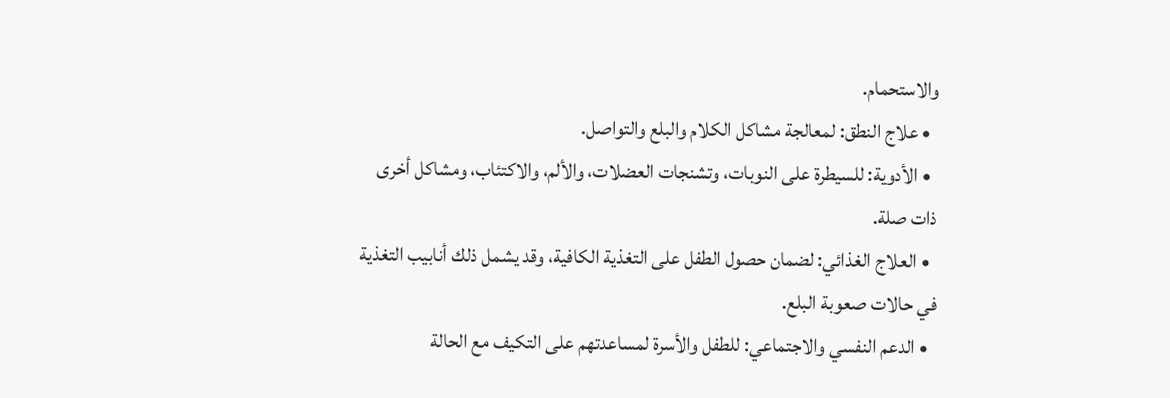والاستحمام.
  • علاج النطق: لمعالجة مشاكل الكلام والبلع والتواصل.
  • الأدوية: للسيطرة على النوبات، وتشنجات العضلات، والألم، والاكتئاب، ومشاكل أخرى ذات صلة.
  • العلاج الغذائي: لضمان حصول الطفل على التغذية الكافية، وقد يشمل ذلك أنابيب التغذية في حالات صعوبة البلع.
  • الدعم النفسي والاجتماعي: للطفل والأسرة لمساعدتهم على التكيف مع الحالة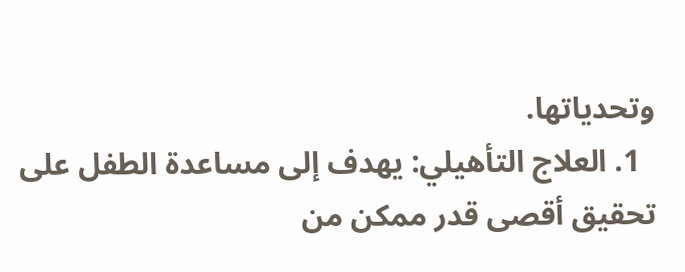وتحدياتها.
  1. العلاج التأهيلي: يهدف إلى مساعدة الطفل على تحقيق أقصى قدر ممكن من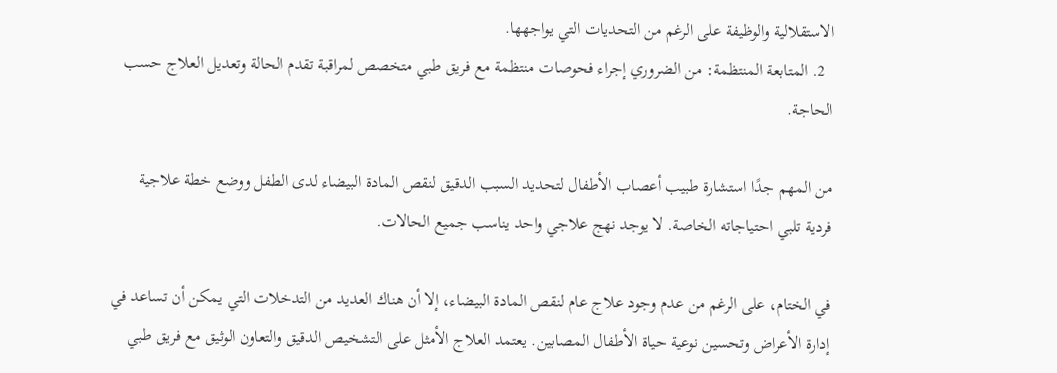الاستقلالية والوظيفة على الرغم من التحديات التي يواجهها.
  2. المتابعة المنتظمة: من الضروري إجراء فحوصات منتظمة مع فريق طبي متخصص لمراقبة تقدم الحالة وتعديل العلاج حسب الحاجة.

من المهم جدًا استشارة طبيب أعصاب الأطفال لتحديد السبب الدقيق لنقص المادة البيضاء لدى الطفل ووضع خطة علاجية فردية تلبي احتياجاته الخاصة. لا يوجد نهج علاجي واحد يناسب جميع الحالات.

في الختام، على الرغم من عدم وجود علاج عام لنقص المادة البيضاء، إلا أن هناك العديد من التدخلات التي يمكن أن تساعد في إدارة الأعراض وتحسين نوعية حياة الأطفال المصابين. يعتمد العلاج الأمثل على التشخيص الدقيق والتعاون الوثيق مع فريق طبي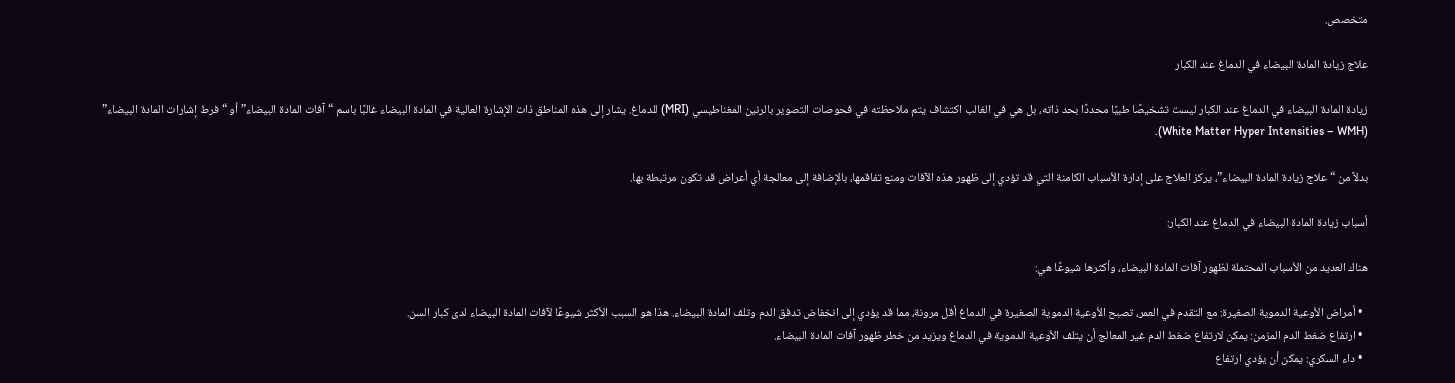متخصص.

علاج زيادة المادة البيضاء في الدماغ عند الكبار

زيادة المادة البيضاء في الدماغ عند الكبار ليست تشخيصًا طبيًا محددًا بحد ذاته، بل هي في الغالب اكتشاف يتم ملاحظته في فحوصات التصوير بالرنين المغناطيسي (MRI) للدماغ. يشار إلى هذه المناطق ذات الإشارة العالية في المادة البيضاء غالبًا باسم “آفات المادة البيضاء” أو “فرط إشارات المادة البيضاء” (White Matter Hyper Intensities – WMH).

بدلاً من “علاج زيادة المادة البيضاء”، يركز العلاج على إدارة الأسباب الكامنة التي قد تؤدي إلى ظهور هذه الآفات ومنع تفاقمها، بالإضافة إلى معالجة أي أعراض قد تكون مرتبطة بها.

أسباب زيادة المادة البيضاء في الدماغ عند الكبار:

هناك العديد من الأسباب المحتملة لظهور آفات المادة البيضاء، وأكثرها شيوعًا هي:

  • أمراض الأوعية الدموية الصغيرة: مع التقدم في العمر، تصبح الأوعية الدموية الصغيرة في الدماغ أقل مرونة، مما قد يؤدي إلى انخفاض تدفق الدم وتلف المادة البيضاء. هذا هو السبب الأكثر شيوعًا لآفات المادة البيضاء لدى كبار السن.
  • ارتفاع ضغط الدم المزمن: يمكن لارتفاع ضغط الدم غير المعالج أن يتلف الأوعية الدموية في الدماغ ويزيد من خطر ظهور آفات المادة البيضاء.
  • داء السكري: يمكن أن يؤدي ارتفاع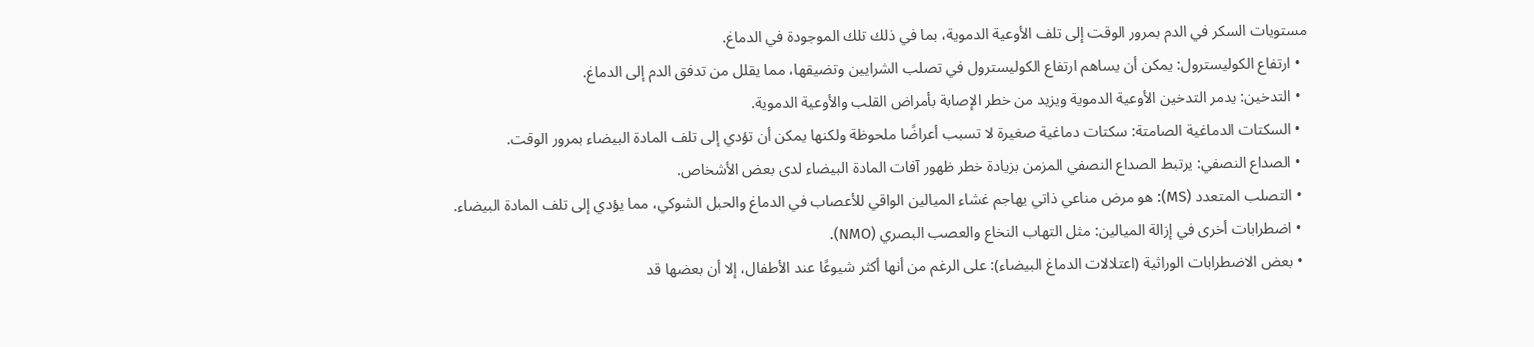مستويات السكر في الدم بمرور الوقت إلى تلف الأوعية الدموية، بما في ذلك تلك الموجودة في الدماغ.
  • ارتفاع الكوليسترول: يمكن أن يساهم ارتفاع الكوليسترول في تصلب الشرايين وتضيقها، مما يقلل من تدفق الدم إلى الدماغ.
  • التدخين: يدمر التدخين الأوعية الدموية ويزيد من خطر الإصابة بأمراض القلب والأوعية الدموية.
  • السكتات الدماغية الصامتة: سكتات دماغية صغيرة لا تسبب أعراضًا ملحوظة ولكنها يمكن أن تؤدي إلى تلف المادة البيضاء بمرور الوقت.
  • الصداع النصفي: يرتبط الصداع النصفي المزمن بزيادة خطر ظهور آفات المادة البيضاء لدى بعض الأشخاص.
  • التصلب المتعدد (MS): هو مرض مناعي ذاتي يهاجم غشاء الميالين الواقي للأعصاب في الدماغ والحبل الشوكي، مما يؤدي إلى تلف المادة البيضاء.
  • اضطرابات أخرى في إزالة الميالين: مثل التهاب النخاع والعصب البصري (NMO).
  • بعض الاضطرابات الوراثية (اعتلالات الدماغ البيضاء): على الرغم من أنها أكثر شيوعًا عند الأطفال، إلا أن بعضها قد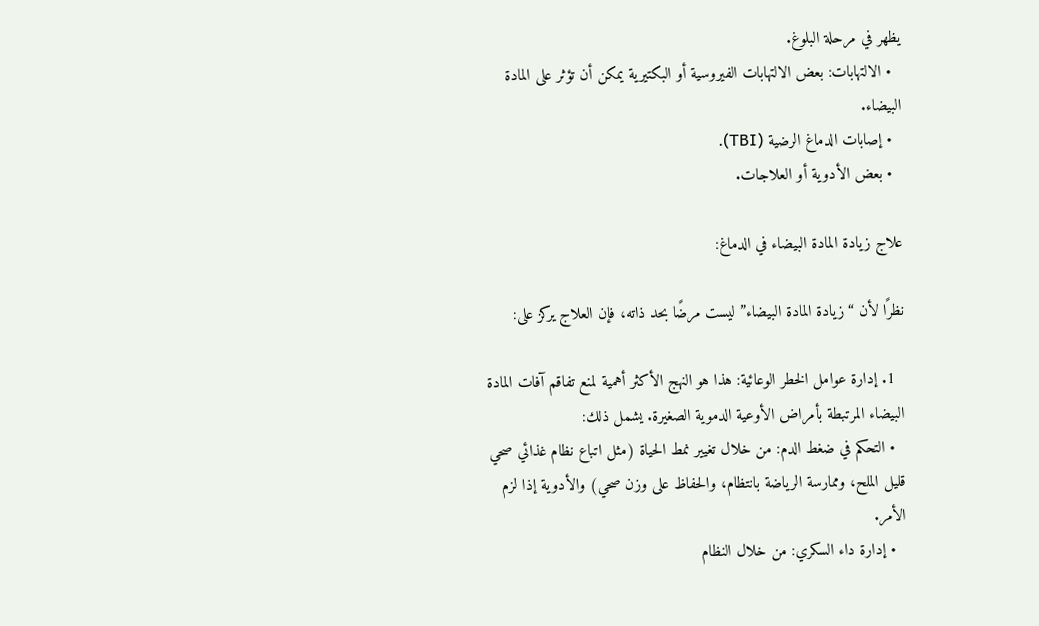يظهر في مرحلة البلوغ.
  • الالتهابات: بعض الالتهابات الفيروسية أو البكتيرية يمكن أن تؤثر على المادة البيضاء.
  • إصابات الدماغ الرضية (TBI).
  • بعض الأدوية أو العلاجات.

علاج زيادة المادة البيضاء في الدماغ:

نظرًا لأن “زيادة المادة البيضاء” ليست مرضًا بحد ذاته، فإن العلاج يركز على:

  1. إدارة عوامل الخطر الوعائية: هذا هو النهج الأكثر أهمية لمنع تفاقم آفات المادة البيضاء المرتبطة بأمراض الأوعية الدموية الصغيرة. يشمل ذلك:
  • التحكم في ضغط الدم: من خلال تغيير نمط الحياة (مثل اتباع نظام غذائي صحي قليل الملح، وممارسة الرياضة بانتظام، والحفاظ على وزن صحي) والأدوية إذا لزم الأمر.
  • إدارة داء السكري: من خلال النظام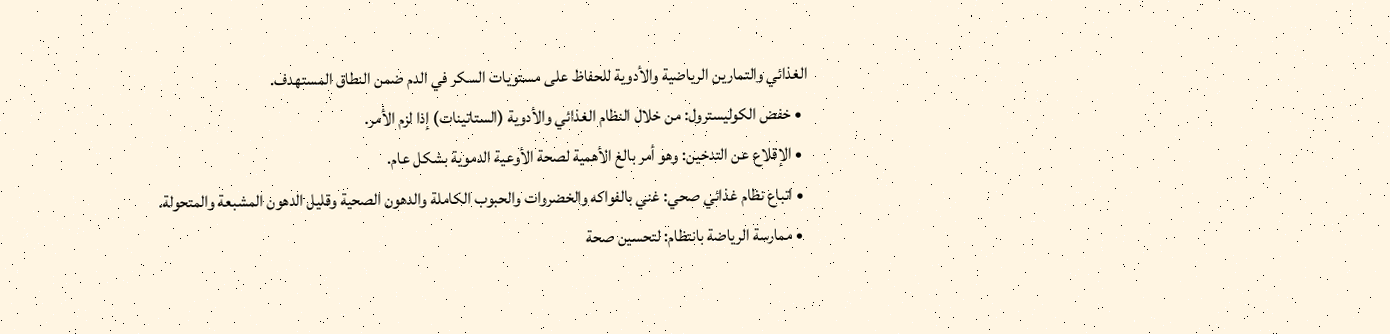الغذائي والتمارين الرياضية والأدوية للحفاظ على مستويات السكر في الدم ضمن النطاق المستهدف.
  • خفض الكوليسترول: من خلال النظام الغذائي والأدوية (الستاتينات) إذا لزم الأمر.
  • الإقلاع عن التدخين: وهو أمر بالغ الأهمية لصحة الأوعية الدموية بشكل عام.
  • اتباع نظام غذائي صحي: غني بالفواكه والخضروات والحبوب الكاملة والدهون الصحية وقليل الدهون المشبعة والمتحولة.
  • ممارسة الرياضة بانتظام: لتحسين صحة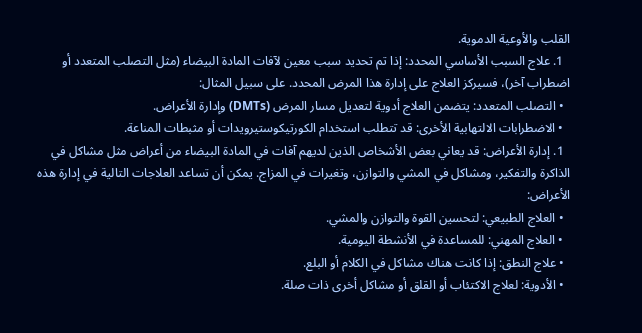القلب والأوعية الدموية.
  1. علاج السبب الأساسي المحدد: إذا تم تحديد سبب معين لآفات المادة البيضاء (مثل التصلب المتعدد أو اضطراب آخر)، فسيركز العلاج على إدارة هذا المرض المحدد. على سبيل المثال:
  • التصلب المتعدد: يتضمن العلاج أدوية لتعديل مسار المرض (DMTs) وإدارة الأعراض.
  • الاضطرابات الالتهابية الأخرى: قد تتطلب استخدام الكورتيكوستيرويدات أو مثبطات المناعة.
  1. إدارة الأعراض: قد يعاني بعض الأشخاص الذين لديهم آفات في المادة البيضاء من أعراض مثل مشاكل في الذاكرة والتفكير، ومشاكل في المشي والتوازن، وتغيرات في المزاج. يمكن أن تساعد العلاجات التالية في إدارة هذه الأعراض:
  • العلاج الطبيعي: لتحسين القوة والتوازن والمشي.
  • العلاج المهني: للمساعدة في الأنشطة اليومية.
  • علاج النطق: إذا كانت هناك مشاكل في الكلام أو البلع.
  • الأدوية: لعلاج الاكتئاب أو القلق أو مشاكل أخرى ذات صلة.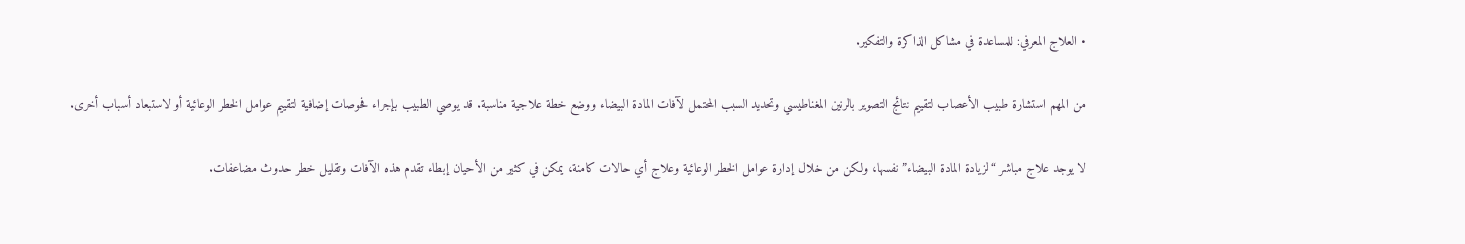• العلاج المعرفي: للمساعدة في مشاكل الذاكرة والتفكير.

من المهم استشارة طبيب الأعصاب لتقييم نتائج التصوير بالرنين المغناطيسي وتحديد السبب المحتمل لآفات المادة البيضاء ووضع خطة علاجية مناسبة. قد يوصي الطبيب بإجراء فحوصات إضافية لتقييم عوامل الخطر الوعائية أو لاستبعاد أسباب أخرى.

لا يوجد علاج مباشر “لزيادة المادة البيضاء” نفسها، ولكن من خلال إدارة عوامل الخطر الوعائية وعلاج أي حالات كامنة، يمكن في كثير من الأحيان إبطاء تقدم هذه الآفات وتقليل خطر حدوث مضاعفات.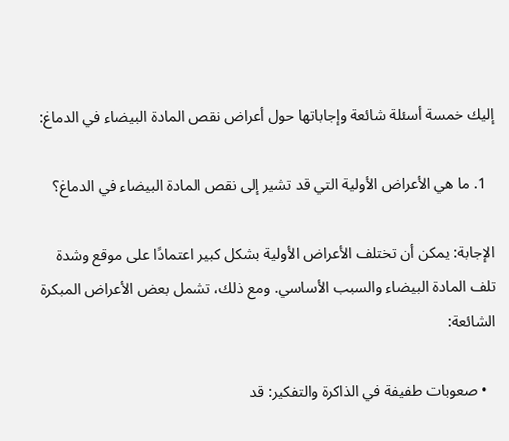إليك خمسة أسئلة شائعة وإجاباتها حول أعراض نقص المادة البيضاء في الدماغ:

  1. ما هي الأعراض الأولية التي قد تشير إلى نقص المادة البيضاء في الدماغ؟

الإجابة: يمكن أن تختلف الأعراض الأولية بشكل كبير اعتمادًا على موقع وشدة تلف المادة البيضاء والسبب الأساسي. ومع ذلك، تشمل بعض الأعراض المبكرة الشائعة:

  • صعوبات طفيفة في الذاكرة والتفكير: قد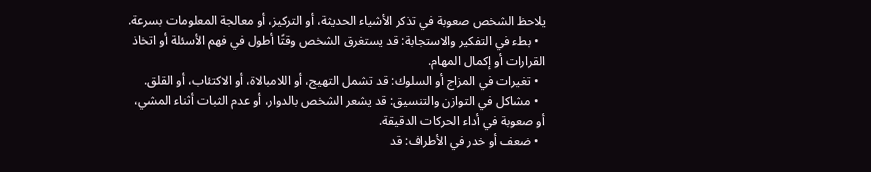يلاحظ الشخص صعوبة في تذكر الأشياء الحديثة، أو التركيز، أو معالجة المعلومات بسرعة.
  • بطء في التفكير والاستجابة: قد يستغرق الشخص وقتًا أطول في فهم الأسئلة أو اتخاذ القرارات أو إكمال المهام.
  • تغيرات في المزاج أو السلوك: قد تشمل التهيج، أو اللامبالاة، أو الاكتئاب، أو القلق.
  • مشاكل في التوازن والتنسيق: قد يشعر الشخص بالدوار، أو عدم الثبات أثناء المشي، أو صعوبة في أداء الحركات الدقيقة.
  • ضعف أو خدر في الأطراف: قد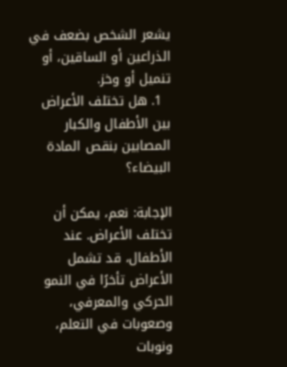يشعر الشخص بضعف في الذراعين أو الساقين، أو تنميل أو وخز.
  1. هل تختلف الأعراض بين الأطفال والكبار المصابين بنقص المادة البيضاء؟

الإجابة: نعم، يمكن أن تختلف الأعراض. عند الأطفال، قد تشمل الأعراض تأخرًا في النمو الحركي والمعرفي، وصعوبات في التعلم، ونوبات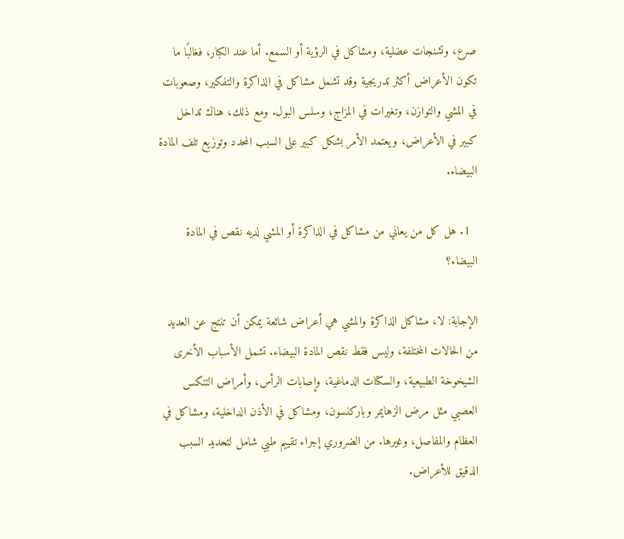صرع، وتشنجات عضلية، ومشاكل في الرؤية أو السمع. أما عند الكبار، فغالبًا ما تكون الأعراض أكثر تدريجية وقد تشمل مشاكل في الذاكرة والتفكير، وصعوبات في المشي والتوازن، وتغيرات في المزاج، وسلس البول. ومع ذلك، هناك تداخل كبير في الأعراض، ويعتمد الأمر بشكل كبير على السبب المحدد وتوزيع تلف المادة البيضاء.

  1. هل كل من يعاني من مشاكل في الذاكرة أو المشي لديه نقص في المادة البيضاء؟

الإجابة: لا، مشاكل الذاكرة والمشي هي أعراض شائعة يمكن أن تنتج عن العديد من الحالات المختلفة، وليس فقط نقص المادة البيضاء. تشمل الأسباب الأخرى الشيخوخة الطبيعية، والسكتات الدماغية، وإصابات الرأس، وأمراض التنكس العصبي مثل مرض الزهايمر وباركنسون، ومشاكل في الأذن الداخلية، ومشاكل في العظام والمفاصل، وغيرها. من الضروري إجراء تقييم طبي شامل لتحديد السبب الدقيق للأعراض.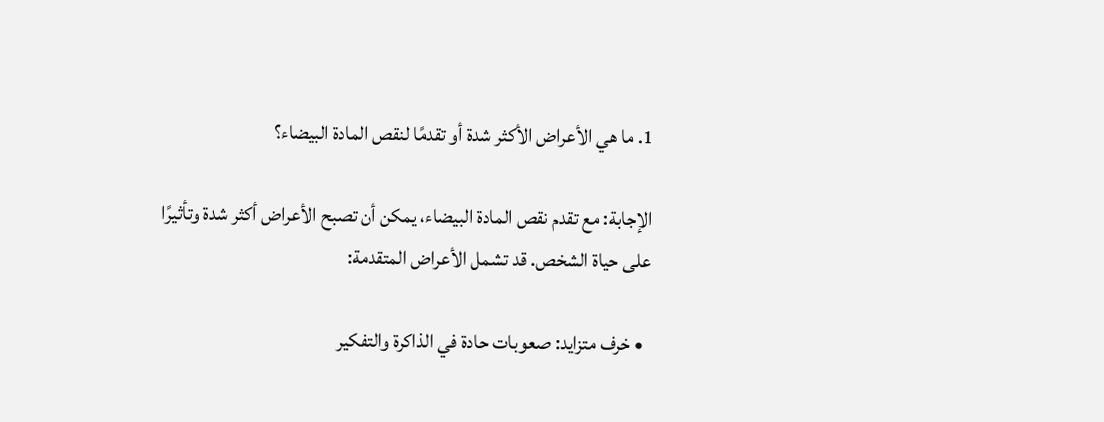1. ما هي الأعراض الأكثر شدة أو تقدمًا لنقص المادة البيضاء؟

الإجابة: مع تقدم نقص المادة البيضاء، يمكن أن تصبح الأعراض أكثر شدة وتأثيرًا على حياة الشخص. قد تشمل الأعراض المتقدمة:

  • خرف متزايد: صعوبات حادة في الذاكرة والتفكير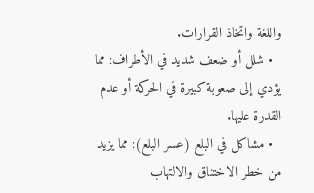واللغة واتخاذ القرارات.
  • شلل أو ضعف شديد في الأطراف: مما يؤدي إلى صعوبة كبيرة في الحركة أو عدم القدرة عليها.
  • مشاكل في البلع (عسر البلع): مما يزيد من خطر الاختناق والالتهاب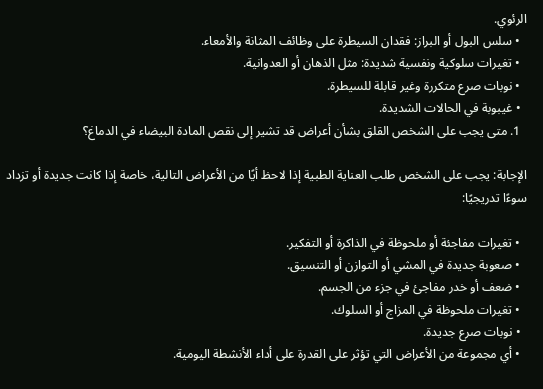الرئوي.
  • سلس البول أو البراز: فقدان السيطرة على وظائف المثانة والأمعاء.
  • تغيرات سلوكية ونفسية شديدة: مثل الذهان أو العدوانية.
  • نوبات صرع متكررة وغير قابلة للسيطرة.
  • غيبوبة في الحالات الشديدة.
  1. متى يجب على الشخص القلق بشأن أعراض قد تشير إلى نقص المادة البيضاء في الدماغ؟

الإجابة: يجب على الشخص طلب العناية الطبية إذا لاحظ أيًا من الأعراض التالية، خاصة إذا كانت جديدة أو تزداد سوءًا تدريجيًا:

  • تغيرات مفاجئة أو ملحوظة في الذاكرة أو التفكير.
  • صعوبة جديدة في المشي أو التوازن أو التنسيق.
  • ضعف أو خدر مفاجئ في جزء من الجسم.
  • تغيرات ملحوظة في المزاج أو السلوك.
  • نوبات صرع جديدة.
  • أي مجموعة من الأعراض التي تؤثر على القدرة على أداء الأنشطة اليومية.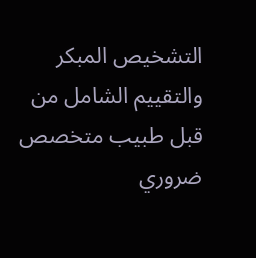التشخيص المبكر والتقييم الشامل من قبل طبيب متخصص ضروري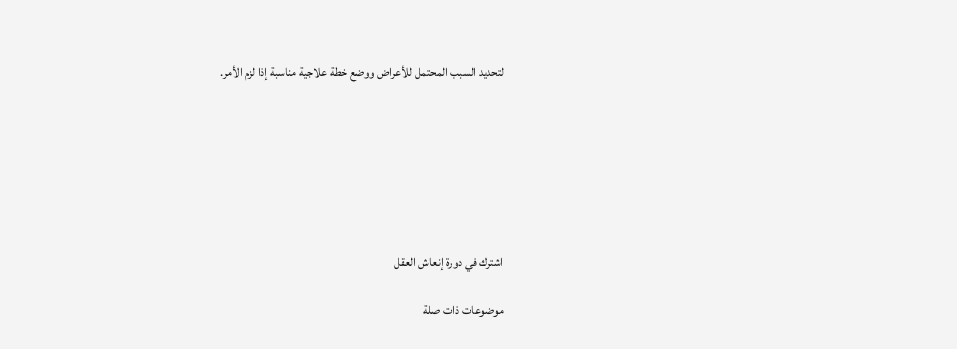لتحديد السبب المحتمل للأعراض ووضع خطة علاجية مناسبة إذا لزم الأمر.







اشترك في دورة إنعاش العقل

موضوعات ذات صلة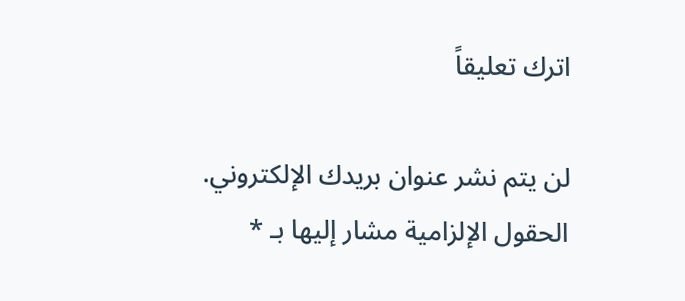اترك تعليقاً

لن يتم نشر عنوان بريدك الإلكتروني. الحقول الإلزامية مشار إليها بـ *